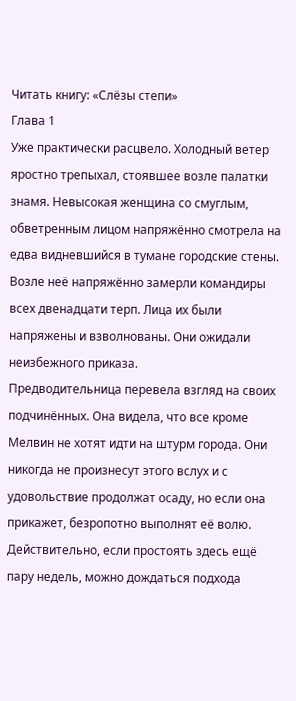Читать книгу: «Слёзы степи»
Глава 1
Уже практически расцвело. Холодный ветер яростно трепыхал, стоявшее возле палатки знамя. Невысокая женщина со смуглым, обветренным лицом напряжённо смотрела на едва видневшийся в тумане городские стены. Возле неё напряжённо замерли командиры всех двенадцати терп. Лица их были напряжены и взволнованы. Они ожидали неизбежного приказа.
Предводительница перевела взгляд на своих подчинённых. Она видела, что все кроме Мелвин не хотят идти на штурм города. Они никогда не произнесут этого вслух и с удовольствие продолжат осаду, но если она прикажет, безропотно выполнят её волю. Действительно, если простоять здесь ещё пару недель, можно дождаться подхода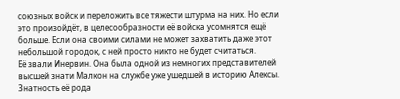союзных войск и переложить все тяжести штурма на них. Но если это произойдёт, в целесообразности её войска усомнятся ещё больше. Если она своими силами не может захватить даже этот небольшой городок, с ней просто никто не будет считаться.
Её звали Инервин. Она была одной из немногих представителей высшей знати Малкон на службе уже ушедшей в историю Алексы. Знатность её рода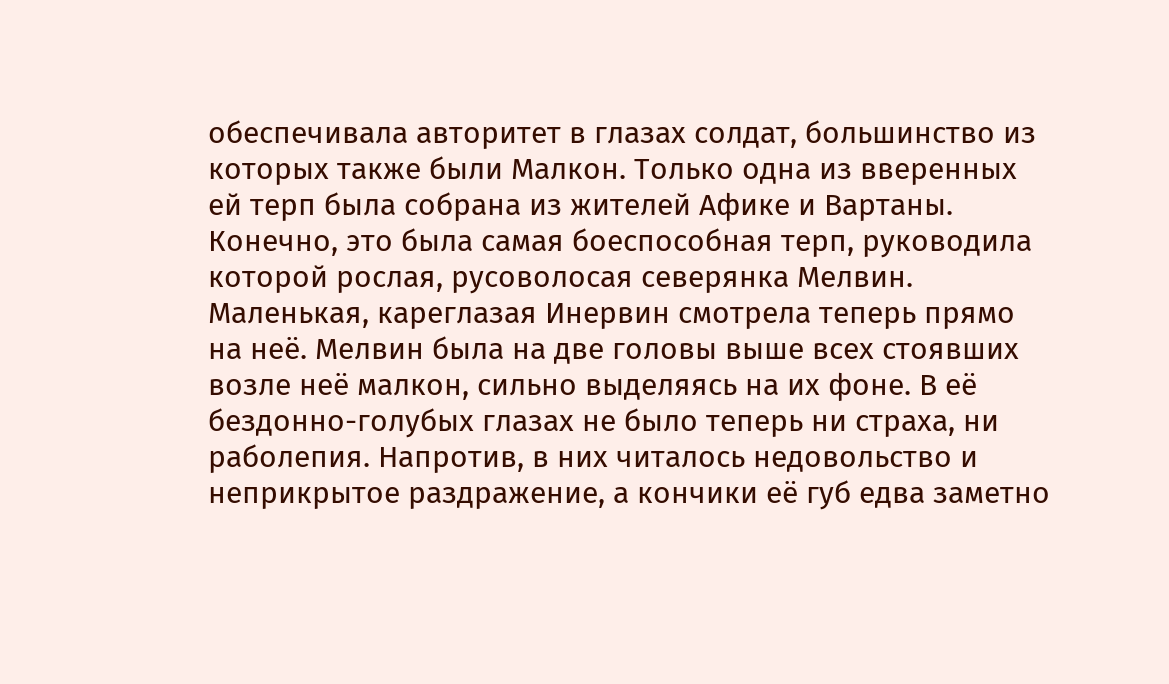обеспечивала авторитет в глазах солдат, большинство из которых также были Малкон. Только одна из вверенных ей терп была собрана из жителей Афике и Вартаны. Конечно, это была самая боеспособная терп, руководила которой рослая, русоволосая северянка Мелвин.
Маленькая, кареглазая Инервин смотрела теперь прямо на неё. Мелвин была на две головы выше всех стоявших возле неё малкон, сильно выделяясь на их фоне. В её бездонно-голубых глазах не было теперь ни страха, ни раболепия. Напротив, в них читалось недовольство и неприкрытое раздражение, а кончики её губ едва заметно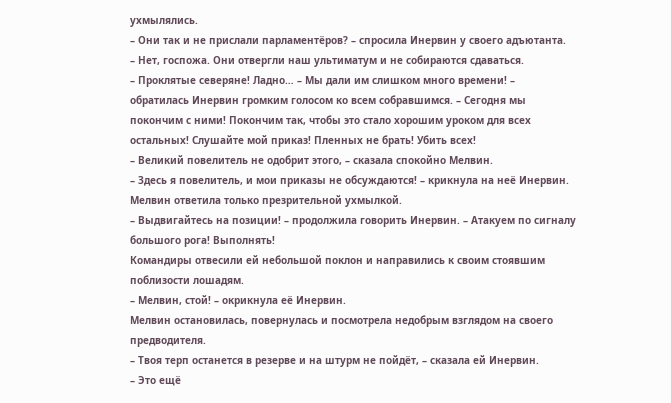ухмылялись.
– Они так и не прислали парламентёров? – спросила Инервин у своего адъютанта.
– Нет, госпожа. Они отвергли наш ультиматум и не собираются сдаваться.
– Проклятые северяне! Ладно… – Мы дали им слишком много времени! – обратилась Инервин громким голосом ко всем собравшимся. – Сегодня мы покончим с ними! Покончим так, чтобы это стало хорошим уроком для всех остальных! Слушайте мой приказ! Пленных не брать! Убить всех!
– Великий повелитель не одобрит этого, – сказала спокойно Мелвин.
– Здесь я повелитель, и мои приказы не обсуждаются! – крикнула на неё Инервин.
Мелвин ответила только презрительной ухмылкой.
– Выдвигайтесь на позиции! – продолжила говорить Инервин. – Атакуем по сигналу большого рога! Выполнять!
Командиры отвесили ей небольшой поклон и направились к своим стоявшим поблизости лошадям.
– Мелвин, стой! – окрикнула её Инервин.
Мелвин остановилась, повернулась и посмотрела недобрым взглядом на своего предводителя.
– Твоя терп останется в резерве и на штурм не пойдёт, – сказала ей Инервин.
– Это ещё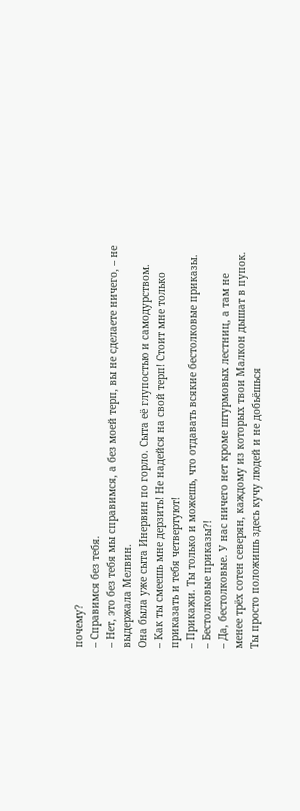почему?
– Справимся без тебя.
– Нет, это без тебя мы справимся, а без моей терп, вы не сделаете ничего, – не выдержала Мелвин.
Она была уже сыта Инервин по горло. Сыта её глупостью и самодурством.
– Как ты смеешь мне дерзить! Не надейся на свой терп! Стоит мне только приказать и тебя четвертуют!
– Прикажи. Ты только и можешь, что отдавать всякие бестолковые приказы.
– Бестолковые приказы?!
– Да, бестолковые. У нас ничего нет кроме штурмовых лестниц, а там не менее трёх сотен северян, каждому из которых твои Малкон дышат в пупок. Ты просто положишь здесь кучу людей и не добьёшься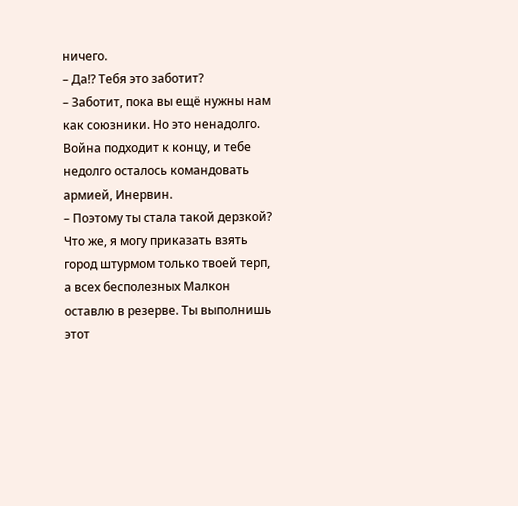ничего.
– Да!? Тебя это заботит?
– Заботит, пока вы ещё нужны нам как союзники. Но это ненадолго. Война подходит к концу, и тебе недолго осталось командовать армией, Инервин.
– Поэтому ты стала такой дерзкой? Что же, я могу приказать взять город штурмом только твоей терп, а всех бесполезных Малкон оставлю в резерве. Ты выполнишь этот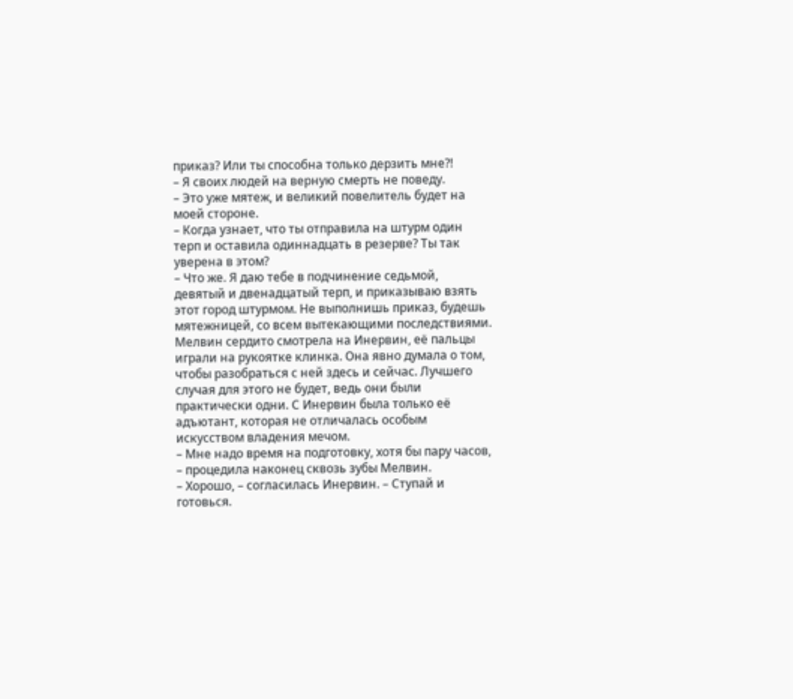приказ? Или ты способна только дерзить мне?!
– Я своих людей на верную смерть не поведу.
– Это уже мятеж, и великий повелитель будет на моей стороне.
– Когда узнает, что ты отправила на штурм один терп и оставила одиннадцать в резерве? Ты так уверена в этом?
– Что же. Я даю тебе в подчинение седьмой, девятый и двенадцатый терп, и приказываю взять этот город штурмом. Не выполнишь приказ, будешь мятежницей, со всем вытекающими последствиями.
Мелвин сердито смотрела на Инервин, её пальцы играли на рукоятке клинка. Она явно думала о том, чтобы разобраться с ней здесь и сейчас. Лучшего случая для этого не будет, ведь они были практически одни. С Инервин была только её адъютант, которая не отличалась особым искусством владения мечом.
– Мне надо время на подготовку, хотя бы пару часов, – процедила наконец сквозь зубы Мелвин.
– Хорошо, – согласилась Инервин. – Ступай и готовься.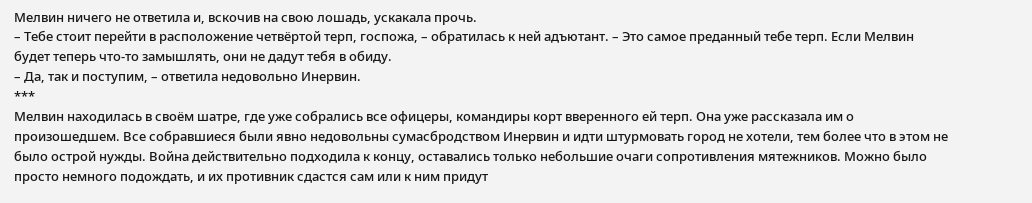Мелвин ничего не ответила и, вскочив на свою лошадь, ускакала прочь.
– Тебе стоит перейти в расположение четвёртой терп, госпожа, – обратилась к ней адъютант. – Это самое преданный тебе терп. Если Мелвин будет теперь что-то замышлять, они не дадут тебя в обиду.
– Да, так и поступим, – ответила недовольно Инервин.
***
Мелвин находилась в своём шатре, где уже собрались все офицеры, командиры корт вверенного ей терп. Она уже рассказала им о произошедшем. Все собравшиеся были явно недовольны сумасбродством Инервин и идти штурмовать город не хотели, тем более что в этом не было острой нужды. Война действительно подходила к концу, оставались только небольшие очаги сопротивления мятежников. Можно было просто немного подождать, и их противник сдастся сам или к ним придут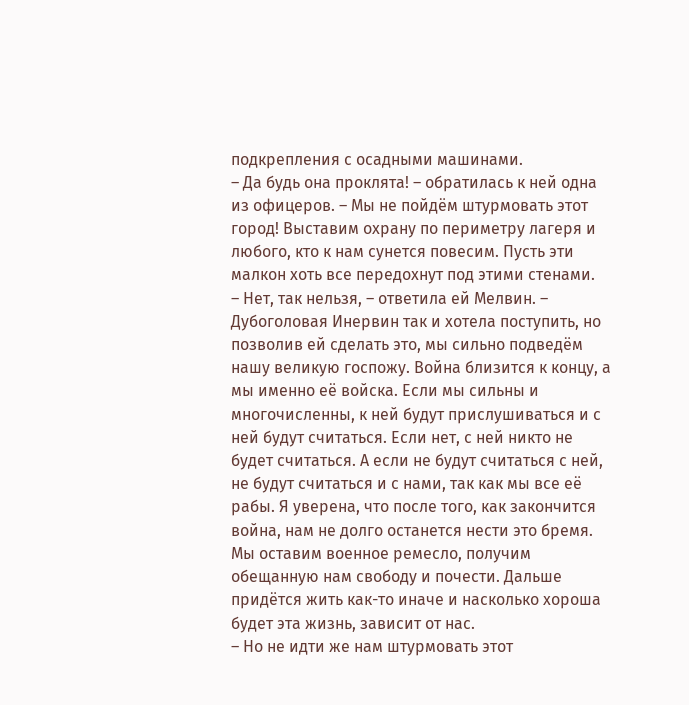подкрепления с осадными машинами.
– Да будь она проклята! – обратилась к ней одна из офицеров. – Мы не пойдём штурмовать этот город! Выставим охрану по периметру лагеря и любого, кто к нам сунется повесим. Пусть эти малкон хоть все передохнут под этими стенами.
– Нет, так нельзя, – ответила ей Мелвин. – Дубоголовая Инервин так и хотела поступить, но позволив ей сделать это, мы сильно подведём нашу великую госпожу. Война близится к концу, а мы именно её войска. Если мы сильны и многочисленны, к ней будут прислушиваться и с ней будут считаться. Если нет, с ней никто не будет считаться. А если не будут считаться с ней, не будут считаться и с нами, так как мы все её рабы. Я уверена, что после того, как закончится война, нам не долго останется нести это бремя. Мы оставим военное ремесло, получим обещанную нам свободу и почести. Дальше придётся жить как-то иначе и насколько хороша будет эта жизнь, зависит от нас.
– Но не идти же нам штурмовать этот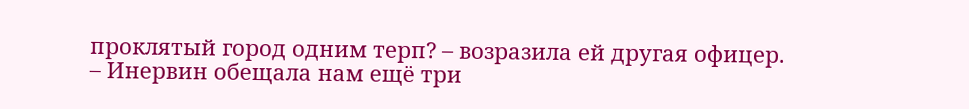проклятый город одним терп? – возразила ей другая офицер.
– Инервин обещала нам ещё три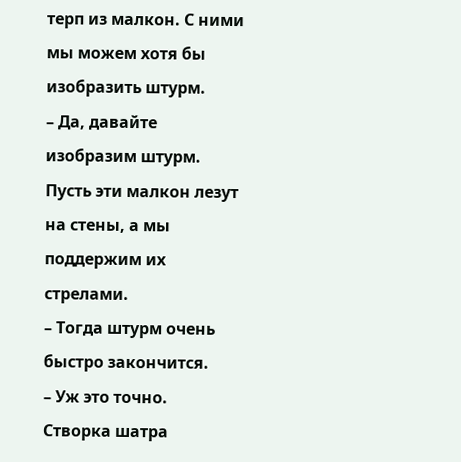терп из малкон. С ними мы можем хотя бы изобразить штурм.
– Да, давайте изобразим штурм. Пусть эти малкон лезут на стены, а мы поддержим их стрелами.
– Тогда штурм очень быстро закончится.
– Уж это точно.
Створка шатра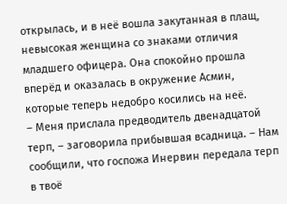открылась, и в неё вошла закутанная в плащ, невысокая женщина со знаками отличия младшего офицера. Она спокойно прошла вперёд и оказалась в окружение Асмин, которые теперь недобро косились на неё.
– Меня прислала предводитель двенадцатой терп, – заговорила прибывшая всадница. – Нам сообщили, что госпожа Инервин передала терп в твоё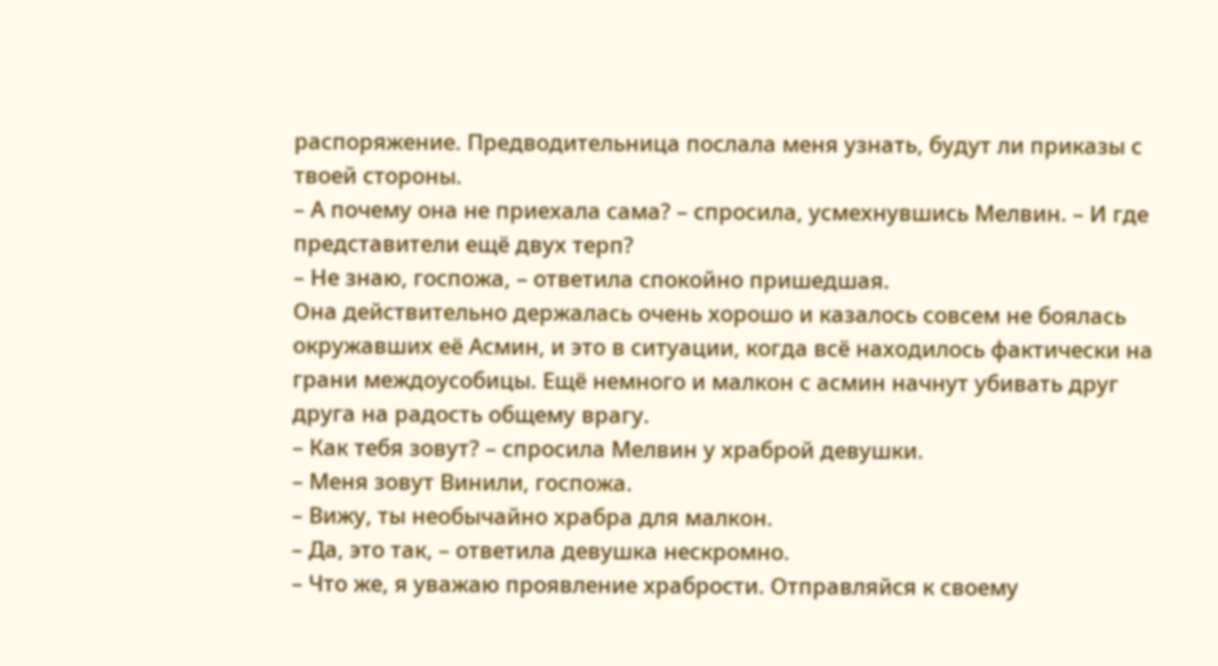распоряжение. Предводительница послала меня узнать, будут ли приказы с твоей стороны.
– А почему она не приехала сама? – спросила, усмехнувшись Мелвин. – И где представители ещё двух терп?
– Не знаю, госпожа, – ответила спокойно пришедшая.
Она действительно держалась очень хорошо и казалось совсем не боялась окружавших её Асмин, и это в ситуации, когда всё находилось фактически на грани междоусобицы. Ещё немного и малкон с асмин начнут убивать друг друга на радость общему врагу.
– Как тебя зовут? – спросила Мелвин у храброй девушки.
– Меня зовут Винили, госпожа.
– Вижу, ты необычайно храбра для малкон.
– Да, это так, – ответила девушка нескромно.
– Что же, я уважаю проявление храбрости. Отправляйся к своему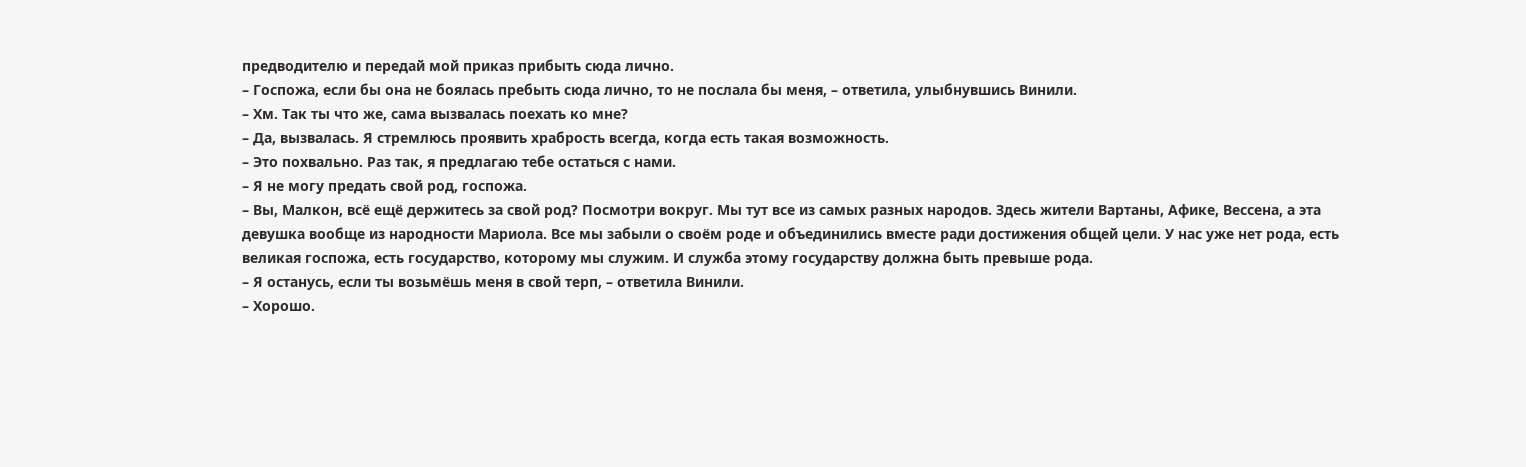предводителю и передай мой приказ прибыть сюда лично.
– Госпожа, если бы она не боялась пребыть сюда лично, то не послала бы меня, – ответила, улыбнувшись Винили.
– Хм. Так ты что же, сама вызвалась поехать ко мне?
– Да, вызвалась. Я стремлюсь проявить храбрость всегда, когда есть такая возможность.
– Это похвально. Раз так, я предлагаю тебе остаться с нами.
– Я не могу предать свой род, госпожа.
– Вы, Малкон, всё ещё держитесь за свой род? Посмотри вокруг. Мы тут все из самых разных народов. Здесь жители Вартаны, Афике, Вессена, а эта девушка вообще из народности Мариола. Все мы забыли о своём роде и объединились вместе ради достижения общей цели. У нас уже нет рода, есть великая госпожа, есть государство, которому мы служим. И служба этому государству должна быть превыше рода.
– Я останусь, если ты возьмёшь меня в свой терп, – ответила Винили.
– Хорошо.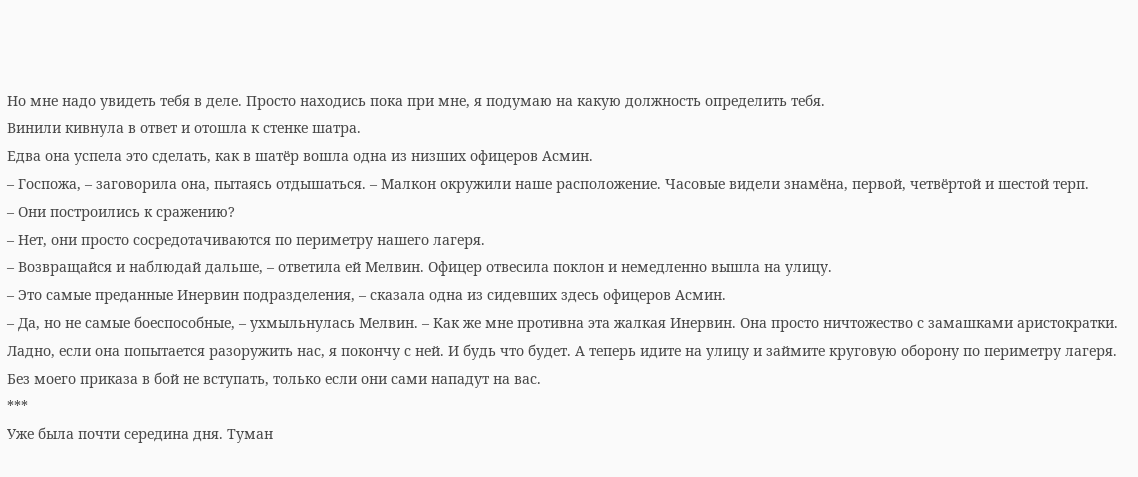Но мне надо увидеть тебя в деле. Просто находись пока при мне, я подумаю на какую должность определить тебя.
Винили кивнула в ответ и отошла к стенке шатра.
Едва она успела это сделать, как в шатёр вошла одна из низших офицеров Асмин.
– Госпожа, – заговорила она, пытаясь отдышаться. – Малкон окружили наше расположение. Часовые видели знамёна, первой, четвёртой и шестой терп.
– Они построились к сражению?
– Нет, они просто сосредотачиваются по периметру нашего лагеря.
– Возвращайся и наблюдай дальше, – ответила ей Мелвин. Офицер отвесила поклон и немедленно вышла на улицу.
– Это самые преданные Инервин подразделения, – сказала одна из сидевших здесь офицеров Асмин.
– Да, но не самые боеспособные, – ухмыльнулась Мелвин. – Как же мне противна эта жалкая Инервин. Она просто ничтожество с замашками аристократки. Ладно, если она попытается разоружить нас, я покончу с ней. И будь что будет. А теперь идите на улицу и займите круговую оборону по периметру лагеря. Без моего приказа в бой не вступать, только если они сами нападут на вас.
***
Уже была почти середина дня. Туман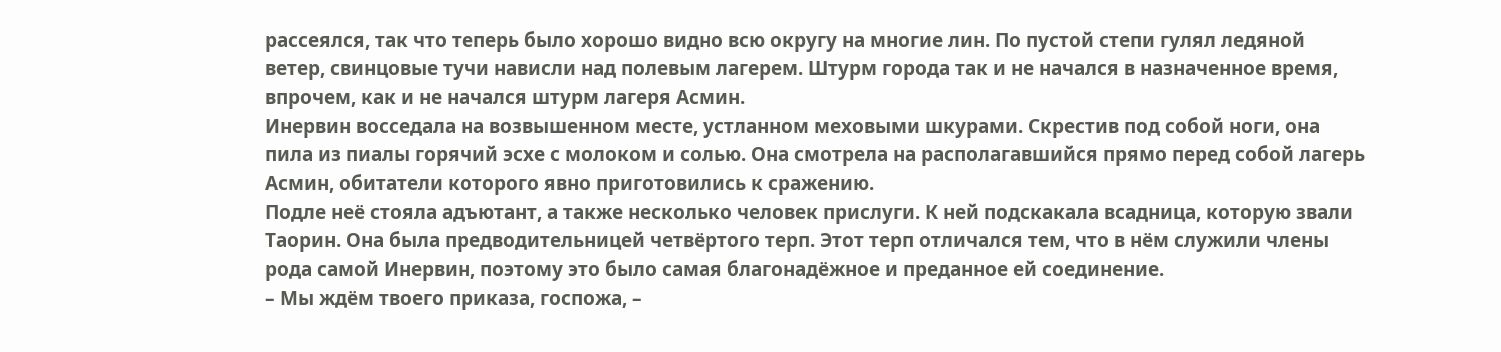рассеялся, так что теперь было хорошо видно всю округу на многие лин. По пустой степи гулял ледяной ветер, свинцовые тучи нависли над полевым лагерем. Штурм города так и не начался в назначенное время, впрочем, как и не начался штурм лагеря Асмин.
Инервин восседала на возвышенном месте, устланном меховыми шкурами. Скрестив под собой ноги, она пила из пиалы горячий эсхе с молоком и солью. Она смотрела на располагавшийся прямо перед собой лагерь Асмин, обитатели которого явно приготовились к сражению.
Подле неё стояла адъютант, а также несколько человек прислуги. К ней подскакала всадница, которую звали Таорин. Она была предводительницей четвёртого терп. Этот терп отличался тем, что в нём служили члены рода самой Инервин, поэтому это было самая благонадёжное и преданное ей соединение.
– Мы ждём твоего приказа, госпожа, –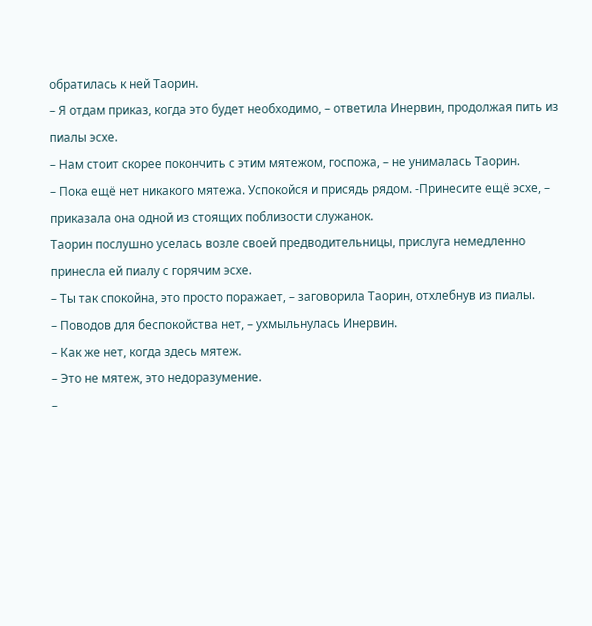обратилась к ней Таорин.
– Я отдам приказ, когда это будет необходимо, – ответила Инервин, продолжая пить из пиалы эсхе.
– Нам стоит скорее покончить с этим мятежом, госпожа, – не унималась Таорин.
– Пока ещё нет никакого мятежа. Успокойся и присядь рядом. -Принесите ещё эсхе, – приказала она одной из стоящих поблизости служанок.
Таорин послушно уселась возле своей предводительницы, прислуга немедленно принесла ей пиалу с горячим эсхе.
– Ты так спокойна, это просто поражает, – заговорила Таорин, отхлебнув из пиалы.
– Поводов для беспокойства нет, – ухмыльнулась Инервин.
– Как же нет, когда здесь мятеж.
– Это не мятеж, это недоразумение.
–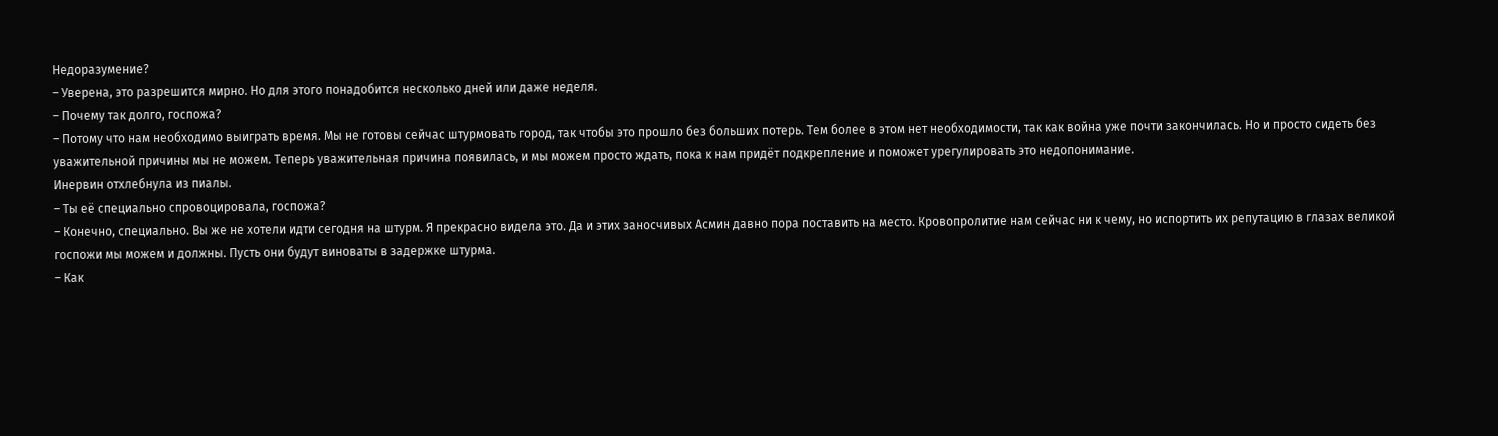Недоразумение?
– Уверена, это разрешится мирно. Но для этого понадобится несколько дней или даже неделя.
– Почему так долго, госпожа?
– Потому что нам необходимо выиграть время. Мы не готовы сейчас штурмовать город, так чтобы это прошло без больших потерь. Тем более в этом нет необходимости, так как война уже почти закончилась. Но и просто сидеть без уважительной причины мы не можем. Теперь уважительная причина появилась, и мы можем просто ждать, пока к нам придёт подкрепление и поможет урегулировать это недопонимание.
Инервин отхлебнула из пиалы.
– Ты её специально спровоцировала, госпожа?
– Конечно, специально. Вы же не хотели идти сегодня на штурм. Я прекрасно видела это. Да и этих заносчивых Асмин давно пора поставить на место. Кровопролитие нам сейчас ни к чему, но испортить их репутацию в глазах великой госпожи мы можем и должны. Пусть они будут виноваты в задержке штурма.
– Как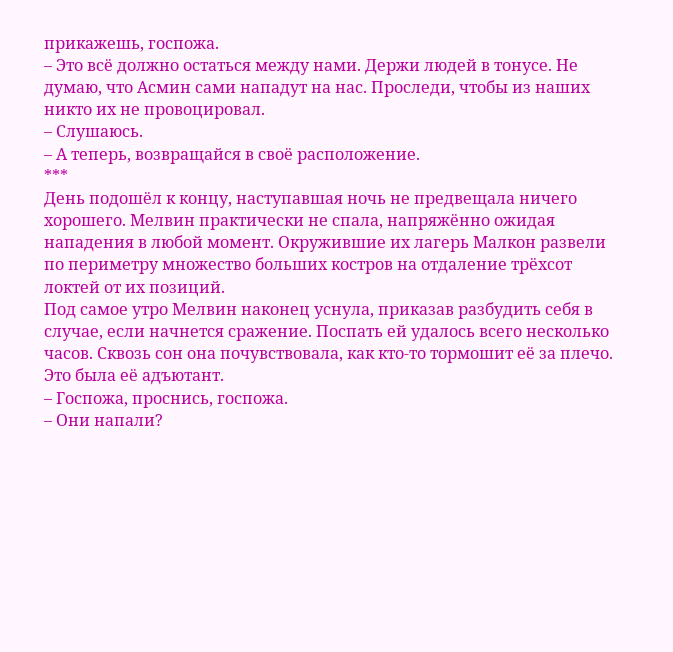прикажешь, госпожа.
– Это всё должно остаться между нами. Держи людей в тонусе. Не думаю, что Асмин сами нападут на нас. Проследи, чтобы из наших никто их не провоцировал.
– Слушаюсь.
– А теперь, возвращайся в своё расположение.
***
День подошёл к концу, наступавшая ночь не предвещала ничего хорошего. Мелвин практически не спала, напряжённо ожидая нападения в любой момент. Окружившие их лагерь Малкон развели по периметру множество больших костров на отдаление трёхсот локтей от их позиций.
Под самое утро Мелвин наконец уснула, приказав разбудить себя в случае, если начнется сражение. Поспать ей удалось всего несколько часов. Сквозь сон она почувствовала, как кто-то тормошит её за плечо. Это была её адъютант.
– Госпожа, проснись, госпожа.
– Они напали?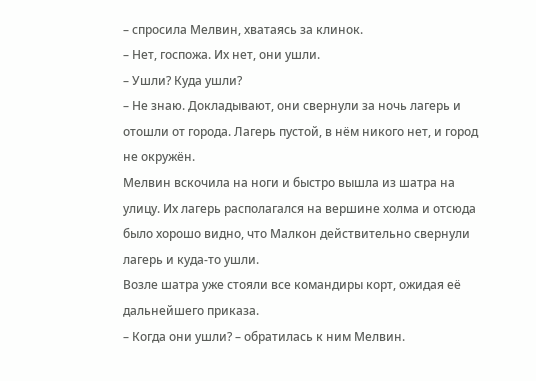– спросила Мелвин, хватаясь за клинок.
– Нет, госпожа. Их нет, они ушли.
– Ушли? Куда ушли?
– Не знаю. Докладывают, они свернули за ночь лагерь и отошли от города. Лагерь пустой, в нём никого нет, и город не окружён.
Мелвин вскочила на ноги и быстро вышла из шатра на улицу. Их лагерь располагался на вершине холма и отсюда было хорошо видно, что Малкон действительно свернули лагерь и куда-то ушли.
Возле шатра уже стояли все командиры корт, ожидая её дальнейшего приказа.
– Когда они ушли? – обратилась к ним Мелвин.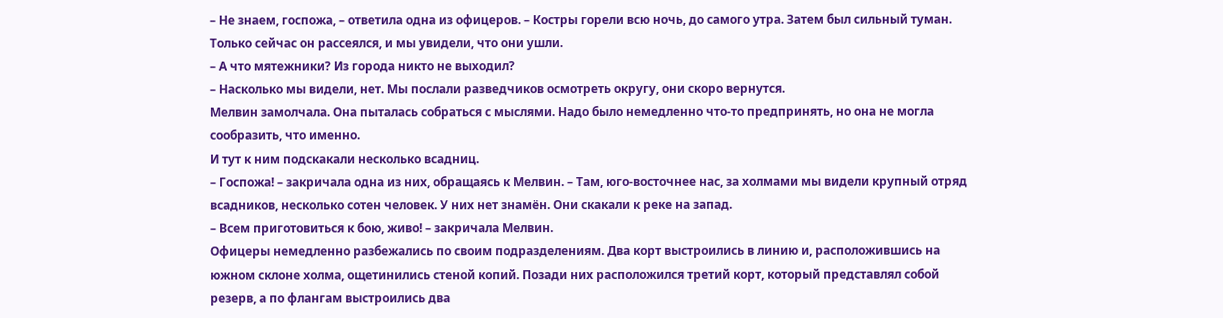– Не знаем, госпожа, – ответила одна из офицеров. – Костры горели всю ночь, до самого утра. Затем был сильный туман. Только сейчас он рассеялся, и мы увидели, что они ушли.
– А что мятежники? Из города никто не выходил?
– Насколько мы видели, нет. Мы послали разведчиков осмотреть округу, они скоро вернутся.
Мелвин замолчала. Она пыталась собраться с мыслями. Надо было немедленно что-то предпринять, но она не могла сообразить, что именно.
И тут к ним подскакали несколько всадниц.
– Госпожа! – закричала одна из них, обращаясь к Мелвин. – Там, юго-восточнее нас, за холмами мы видели крупный отряд всадников, несколько сотен человек. У них нет знамён. Они скакали к реке на запад.
– Всем приготовиться к бою, живо! – закричала Мелвин.
Офицеры немедленно разбежались по своим подразделениям. Два корт выстроились в линию и, расположившись на южном склоне холма, ощетинились стеной копий. Позади них расположился третий корт, который представлял собой резерв, а по флангам выстроились два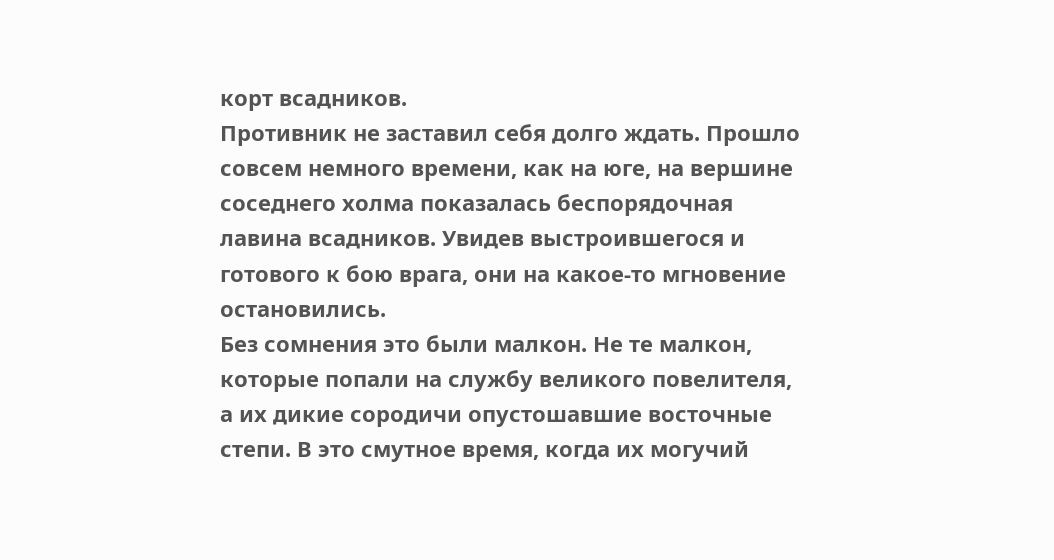корт всадников.
Противник не заставил себя долго ждать. Прошло совсем немного времени, как на юге, на вершине соседнего холма показалась беспорядочная лавина всадников. Увидев выстроившегося и готового к бою врага, они на какое-то мгновение остановились.
Без сомнения это были малкон. Не те малкон, которые попали на службу великого повелителя, а их дикие сородичи опустошавшие восточные степи. В это смутное время, когда их могучий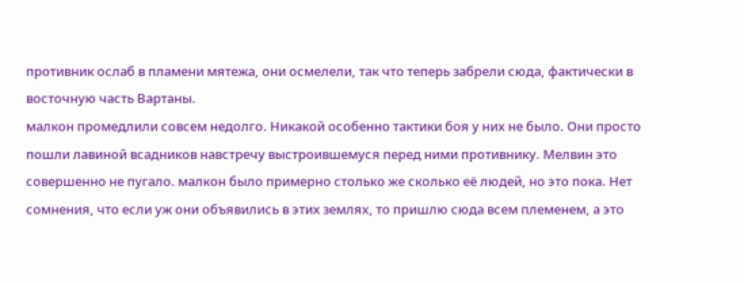противник ослаб в пламени мятежа, они осмелели, так что теперь забрели сюда, фактически в восточную часть Вартаны.
малкон промедлили совсем недолго. Никакой особенно тактики боя у них не было. Они просто пошли лавиной всадников навстречу выстроившемуся перед ними противнику. Мелвин это совершенно не пугало. малкон было примерно столько же сколько её людей, но это пока. Нет сомнения, что если уж они объявились в этих землях, то пришлю сюда всем племенем, а это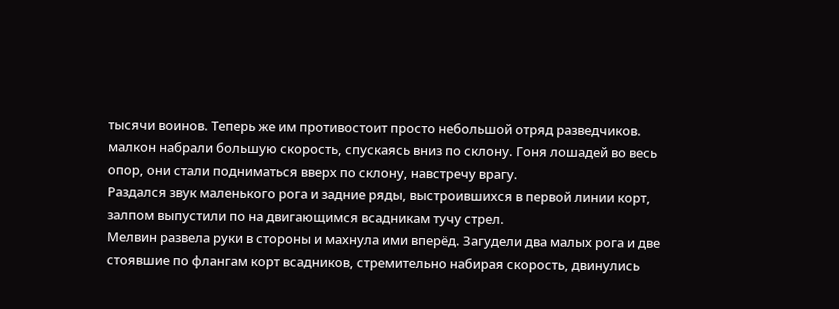тысячи воинов. Теперь же им противостоит просто небольшой отряд разведчиков.
малкон набрали большую скорость, спускаясь вниз по склону. Гоня лошадей во весь опор, они стали подниматься вверх по склону, навстречу врагу.
Раздался звук маленького рога и задние ряды, выстроившихся в первой линии корт, залпом выпустили по на двигающимся всадникам тучу стрел.
Мелвин развела руки в стороны и махнула ими вперёд. Загудели два малых рога и две стоявшие по флангам корт всадников, стремительно набирая скорость, двинулись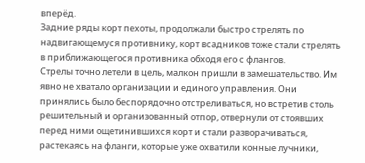вперёд.
Задние ряды корт пехоты, продолжали быстро стрелять по надвигающемуся противнику, корт всадников тоже стали стрелять в приближающегося противника обходя его с флангов.
Стрелы точно летели в цель, малкон пришли в замешательство. Им явно не хватало организации и единого управления. Они принялись было беспорядочно отстреливаться, но встретив столь решительный и организованный отпор, отвернули от стоявших перед ними ощетинившихся корт и стали разворачиваться, растекаясь на фланги, которые уже охватили конные лучники,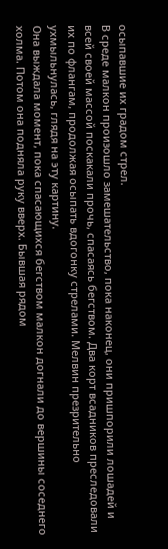осыпавшие их градом стрел.
В среде малкон произошло замешательство, пока наконец, они пришпорили лошадей и всей своей массой поскакали прочь, спасаясь бегством. Два корт всадников преследовали их по флангам, продолжая осыпать вдогонку стрелами. Мелвин презрительно ухмыльнулась, глядя на эту картину.
Она выждала момент, пока спасающихся бегством малкон догнали до вершины соседнего холма. Потом она подняла руку вверх. Бывшая рядом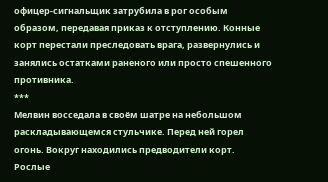офицер-сигнальщик затрубила в рог особым образом, передавая приказ к отступлению. Конные корт перестали преследовать врага, развернулись и занялись остатками раненого или просто спешенного противника.
***
Мелвин восседала в своём шатре на небольшом раскладывающемся стульчике. Перед ней горел огонь. Вокруг находились предводители корт. Рослые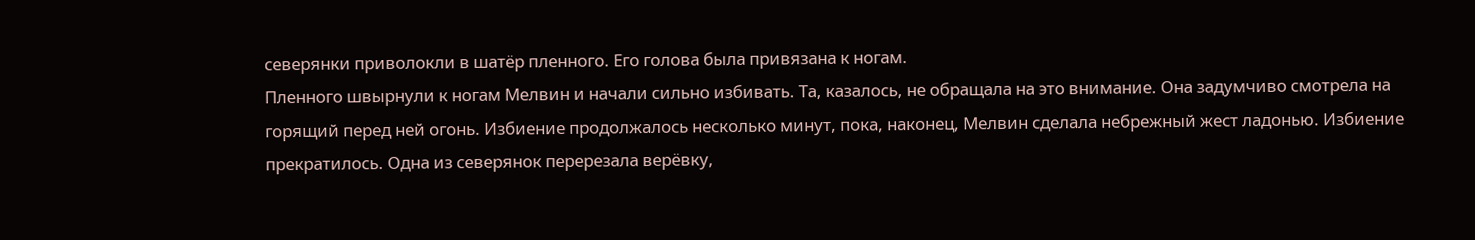северянки приволокли в шатёр пленного. Его голова была привязана к ногам.
Пленного швырнули к ногам Мелвин и начали сильно избивать. Та, казалось, не обращала на это внимание. Она задумчиво смотрела на горящий перед ней огонь. Избиение продолжалось несколько минут, пока, наконец, Мелвин сделала небрежный жест ладонью. Избиение прекратилось. Одна из северянок перерезала верёвку,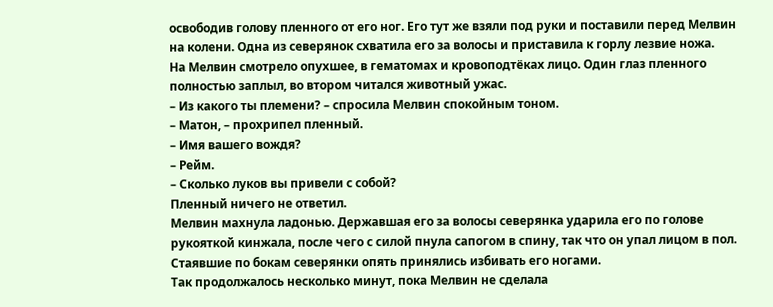освободив голову пленного от его ног. Его тут же взяли под руки и поставили перед Мелвин на колени. Одна из северянок схватила его за волосы и приставила к горлу лезвие ножа.
На Мелвин смотрело опухшее, в гематомах и кровоподтёках лицо. Один глаз пленного полностью заплыл, во втором читался животный ужас.
– Из какого ты племени? – спросила Мелвин спокойным тоном.
– Матон, – прохрипел пленный.
– Имя вашего вождя?
– Рейм.
– Сколько луков вы привели с собой?
Пленный ничего не ответил.
Мелвин махнула ладонью. Державшая его за волосы северянка ударила его по голове рукояткой кинжала, после чего с силой пнула сапогом в спину, так что он упал лицом в пол. Стаявшие по бокам северянки опять принялись избивать его ногами.
Так продолжалось несколько минут, пока Мелвин не сделала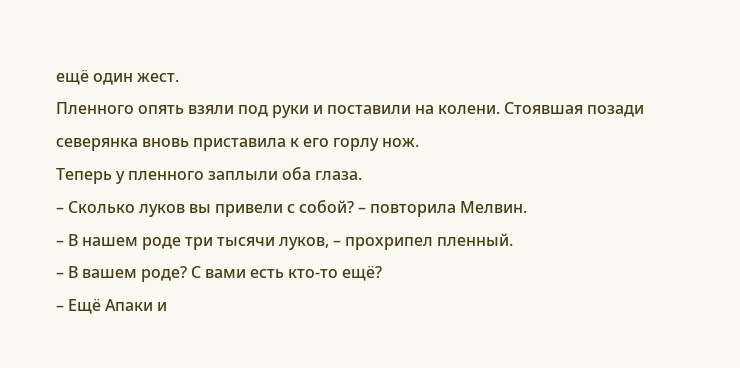ещё один жест.
Пленного опять взяли под руки и поставили на колени. Стоявшая позади северянка вновь приставила к его горлу нож.
Теперь у пленного заплыли оба глаза.
– Сколько луков вы привели с собой? – повторила Мелвин.
– В нашем роде три тысячи луков, – прохрипел пленный.
– В вашем роде? С вами есть кто-то ещё?
– Ещё Апаки и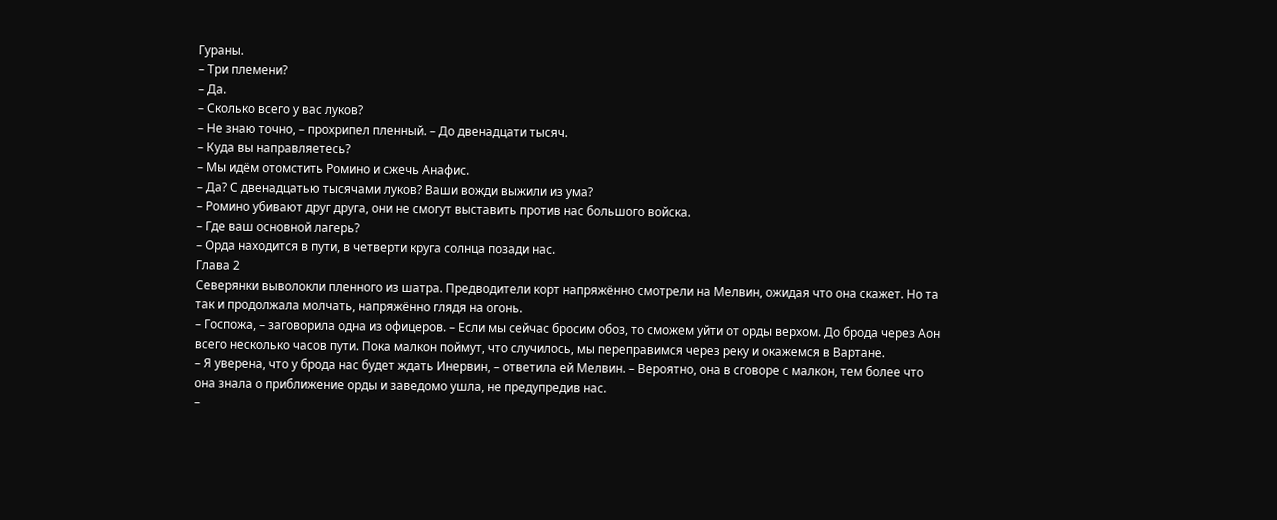Гураны.
– Три племени?
– Да.
– Сколько всего у вас луков?
– Не знаю точно, – прохрипел пленный. – До двенадцати тысяч.
– Куда вы направляетесь?
– Мы идём отомстить Ромино и сжечь Анафис.
– Да? С двенадцатью тысячами луков? Ваши вожди выжили из ума?
– Ромино убивают друг друга, они не смогут выставить против нас большого войска.
– Где ваш основной лагерь?
– Орда находится в пути, в четверти круга солнца позади нас.
Глава 2
Северянки выволокли пленного из шатра. Предводители корт напряжённо смотрели на Мелвин, ожидая что она скажет. Но та так и продолжала молчать, напряжённо глядя на огонь.
– Госпожа, – заговорила одна из офицеров. – Если мы сейчас бросим обоз, то сможем уйти от орды верхом. До брода через Аон всего несколько часов пути. Пока малкон поймут, что случилось, мы переправимся через реку и окажемся в Вартане.
– Я уверена, что у брода нас будет ждать Инервин, – ответила ей Мелвин. – Вероятно, она в сговоре с малкон, тем более что она знала о приближение орды и заведомо ушла, не предупредив нас.
–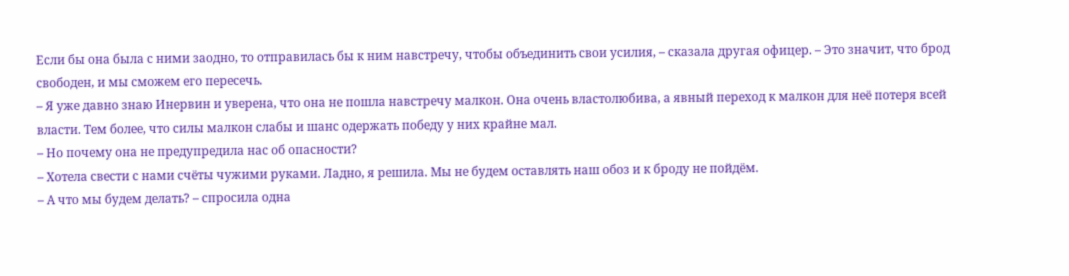Если бы она была с ними заодно, то отправилась бы к ним навстречу, чтобы объединить свои усилия, – сказала другая офицер. – Это значит, что брод свободен, и мы сможем его пересечь.
– Я уже давно знаю Инервин и уверена, что она не пошла навстречу малкон. Она очень властолюбива, а явный переход к малкон для неё потеря всей власти. Тем более, что силы малкон слабы и шанс одержать победу у них крайне мал.
– Но почему она не предупредила нас об опасности?
– Хотела свести с нами счёты чужими руками. Ладно, я решила. Мы не будем оставлять наш обоз и к броду не пойдём.
– А что мы будем делать? – спросила одна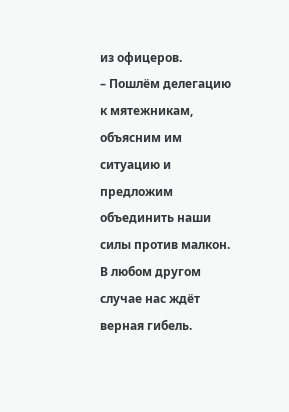из офицеров.
– Пошлём делегацию к мятежникам, объясним им ситуацию и предложим объединить наши силы против малкон. В любом другом случае нас ждёт верная гибель.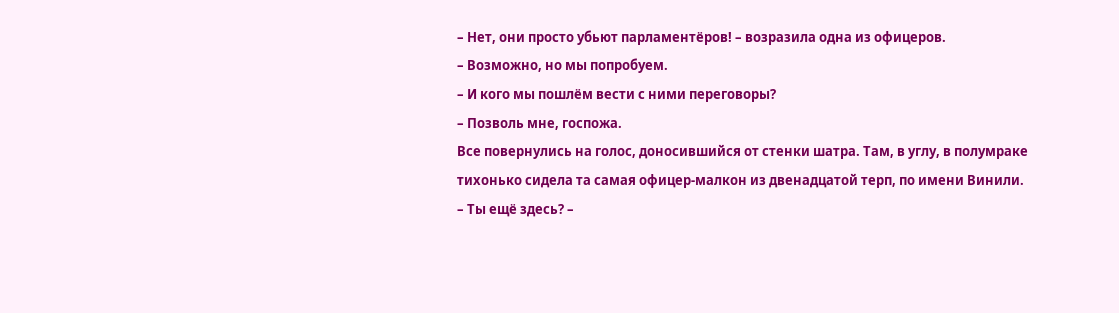– Нет, они просто убьют парламентёров! – возразила одна из офицеров.
– Возможно, но мы попробуем.
– И кого мы пошлём вести с ними переговоры?
– Позволь мне, госпожа.
Все повернулись на голос, доносившийся от стенки шатра. Там, в углу, в полумраке тихонько сидела та самая офицер-малкон из двенадцатой терп, по имени Винили.
– Ты ещё здесь? –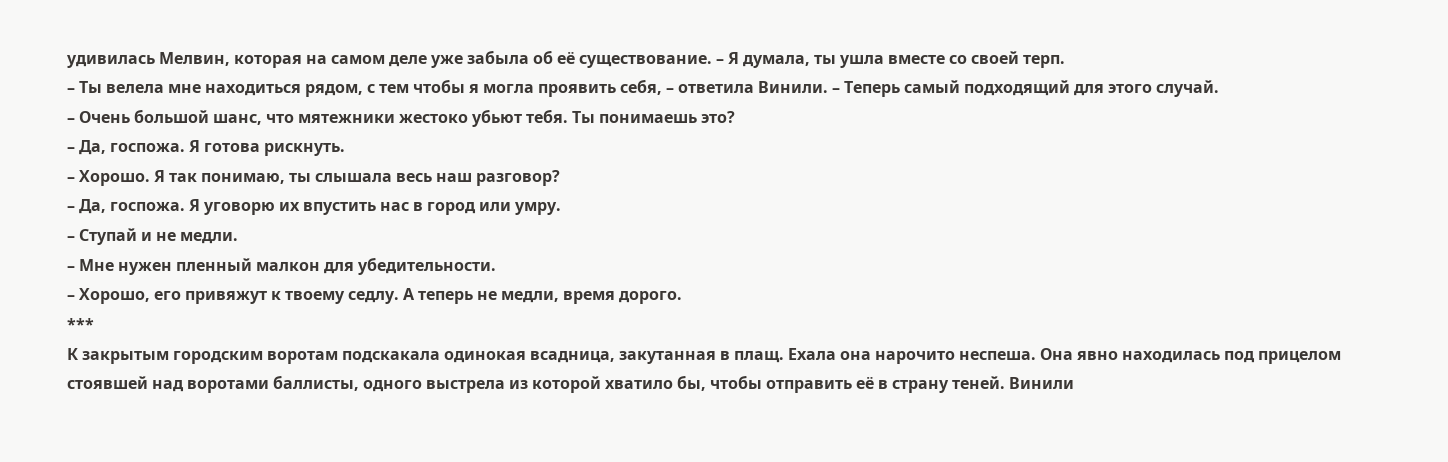удивилась Мелвин, которая на самом деле уже забыла об её существование. – Я думала, ты ушла вместе со своей терп.
– Ты велела мне находиться рядом, с тем чтобы я могла проявить себя, – ответила Винили. – Теперь самый подходящий для этого случай.
– Очень большой шанс, что мятежники жестоко убьют тебя. Ты понимаешь это?
– Да, госпожа. Я готова рискнуть.
– Хорошо. Я так понимаю, ты слышала весь наш разговор?
– Да, госпожа. Я уговорю их впустить нас в город или умру.
– Ступай и не медли.
– Мне нужен пленный малкон для убедительности.
– Хорошо, его привяжут к твоему седлу. А теперь не медли, время дорого.
***
К закрытым городским воротам подскакала одинокая всадница, закутанная в плащ. Ехала она нарочито неспеша. Она явно находилась под прицелом стоявшей над воротами баллисты, одного выстрела из которой хватило бы, чтобы отправить её в страну теней. Винили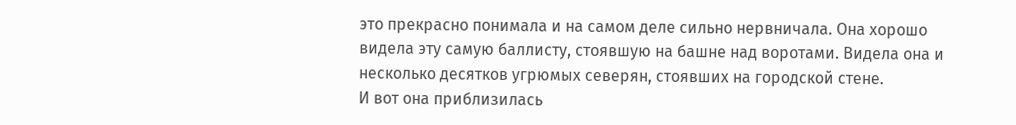это прекрасно понимала и на самом деле сильно нервничала. Она хорошо видела эту самую баллисту, стоявшую на башне над воротами. Видела она и несколько десятков угрюмых северян, стоявших на городской стене.
И вот она приблизилась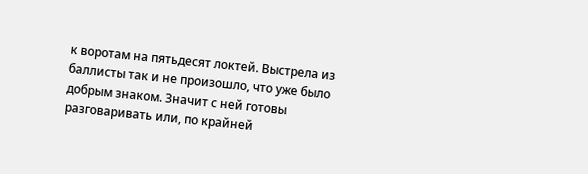к воротам на пятьдесят локтей. Выстрела из баллисты так и не произошло, что уже было добрым знаком. Значит с ней готовы разговаривать или, по крайней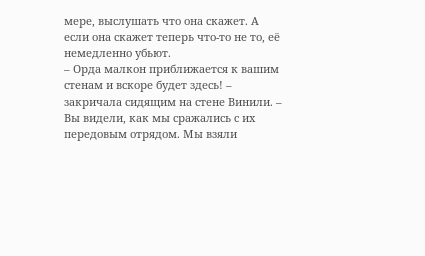мере, выслушать что она скажет. А если она скажет теперь что-то не то, её немедленно убьют.
– Орда малкон приближается к вашим стенам и вскоре будет здесь! – закричала сидящим на стене Винили. – Вы видели, как мы сражались с их передовым отрядом. Мы взяли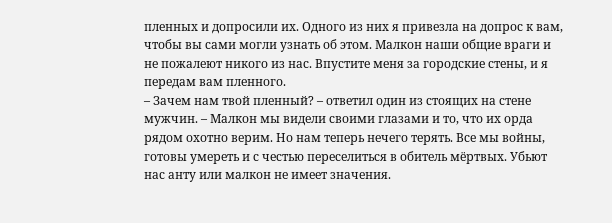пленных и допросили их. Одного из них я привезла на допрос к вам, чтобы вы сами могли узнать об этом. Малкон наши общие враги и не пожалеют никого из нас. Впустите меня за городские стены, и я передам вам пленного.
– Зачем нам твой пленный? – ответил один из стоящих на стене мужчин. – Малкон мы видели своими глазами и то, что их орда рядом охотно верим. Но нам теперь нечего терять. Все мы войны, готовы умереть и с честью переселиться в обитель мёртвых. Убьют нас анту или малкон не имеет значения.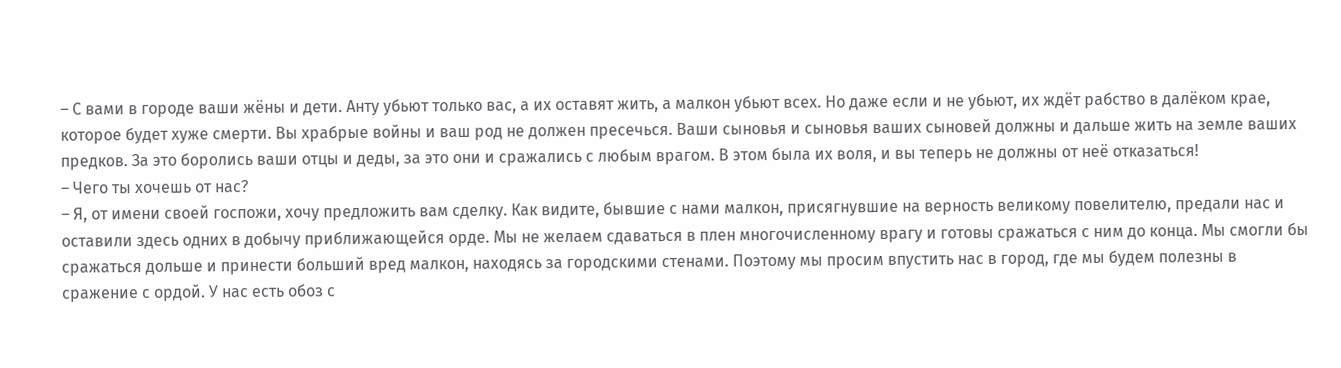– С вами в городе ваши жёны и дети. Анту убьют только вас, а их оставят жить, а малкон убьют всех. Но даже если и не убьют, их ждёт рабство в далёком крае, которое будет хуже смерти. Вы храбрые войны и ваш род не должен пресечься. Ваши сыновья и сыновья ваших сыновей должны и дальше жить на земле ваших предков. За это боролись ваши отцы и деды, за это они и сражались с любым врагом. В этом была их воля, и вы теперь не должны от неё отказаться!
– Чего ты хочешь от нас?
– Я, от имени своей госпожи, хочу предложить вам сделку. Как видите, бывшие с нами малкон, присягнувшие на верность великому повелителю, предали нас и оставили здесь одних в добычу приближающейся орде. Мы не желаем сдаваться в плен многочисленному врагу и готовы сражаться с ним до конца. Мы смогли бы сражаться дольше и принести больший вред малкон, находясь за городскими стенами. Поэтому мы просим впустить нас в город, где мы будем полезны в сражение с ордой. У нас есть обоз с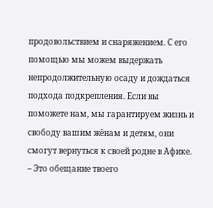продовольствием и снаряжением. С его помощью мы можем выдержать непродолжительную осаду и дождаться подхода подкрепления. Если вы поможете нам, мы гарантируем жизнь и свободу вашим жёнам и детям, они смогут вернуться к своей родне в Афике.
– Это обещание твоего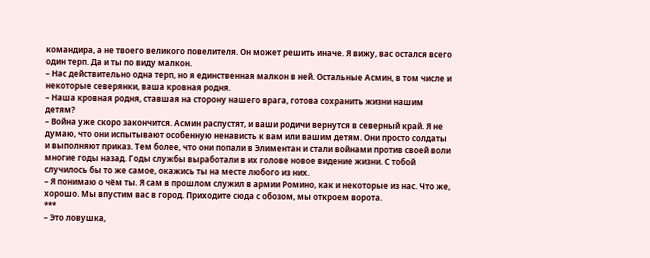командира, а не твоего великого повелителя. Он может решить иначе. Я вижу, вас остался всего один терп. Да и ты по виду малкон.
– Нас действительно одна терп, но я единственная малкон в ней. Остальные Асмин, в том числе и некоторые северянки, ваша кровная родня.
– Наша кровная родня, ставшая на сторону нашего врага, готова сохранить жизни нашим детям?
– Война уже скоро закончится. Асмин распустят, и ваши родичи вернутся в северный край. Я не думаю, что они испытывают особенную ненависть к вам или вашим детям. Они просто солдаты и выполняют приказ. Тем более, что они попали в Элиментан и стали войнами против своей воли многие годы назад. Годы службы выработали в их голове новое видение жизни. С тобой случилось бы то же самое, окажись ты на месте любого из них.
– Я понимаю о чём ты. Я сам в прошлом служил в армии Ромино, как и некоторые из нас. Что же, хорошо. Мы впустим вас в город. Приходите сюда с обозом, мы откроем ворота.
***
– Это ловушка,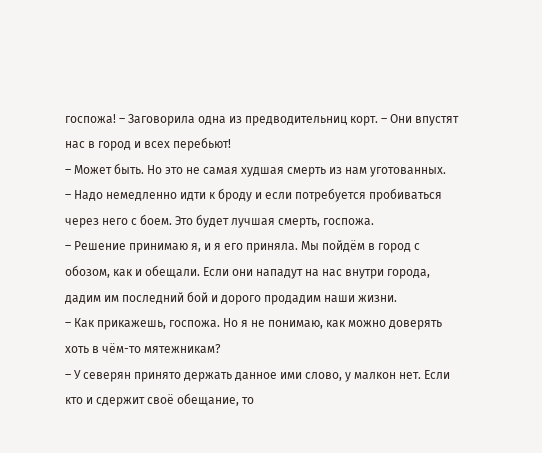госпожа! – Заговорила одна из предводительниц корт. – Они впустят нас в город и всех перебьют!
– Может быть. Но это не самая худшая смерть из нам уготованных.
– Надо немедленно идти к броду и если потребуется пробиваться через него с боем. Это будет лучшая смерть, госпожа.
– Решение принимаю я, и я его приняла. Мы пойдём в город с обозом, как и обещали. Если они нападут на нас внутри города, дадим им последний бой и дорого продадим наши жизни.
– Как прикажешь, госпожа. Но я не понимаю, как можно доверять хоть в чём-то мятежникам?
– У северян принято держать данное ими слово, у малкон нет. Если кто и сдержит своё обещание, то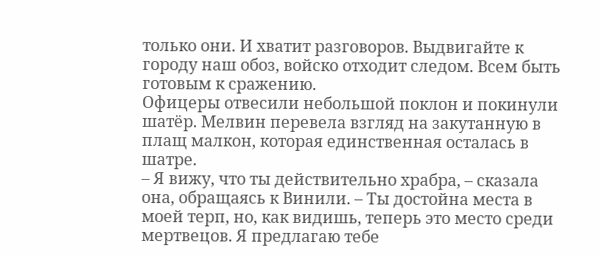только они. И хватит разговоров. Выдвигайте к городу наш обоз, войско отходит следом. Всем быть готовым к сражению.
Офицеры отвесили небольшой поклон и покинули шатёр. Мелвин перевела взгляд на закутанную в плащ малкон, которая единственная осталась в шатре.
– Я вижу, что ты действительно храбра, – сказала она, обращаясь к Винили. – Ты достойна места в моей терп, но, как видишь, теперь это место среди мертвецов. Я предлагаю тебе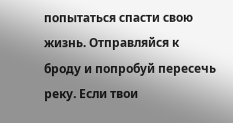попытаться спасти свою жизнь. Отправляйся к броду и попробуй пересечь реку. Если твои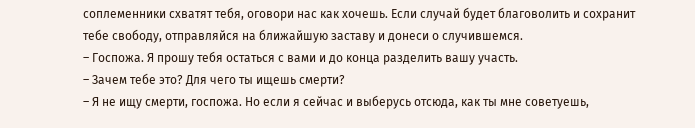соплеменники схватят тебя, оговори нас как хочешь. Если случай будет благоволить и сохранит тебе свободу, отправляйся на ближайшую заставу и донеси о случившемся.
– Госпожа. Я прошу тебя остаться с вами и до конца разделить вашу участь.
– Зачем тебе это? Для чего ты ищешь смерти?
– Я не ищу смерти, госпожа. Но если я сейчас и выберусь отсюда, как ты мне советуешь,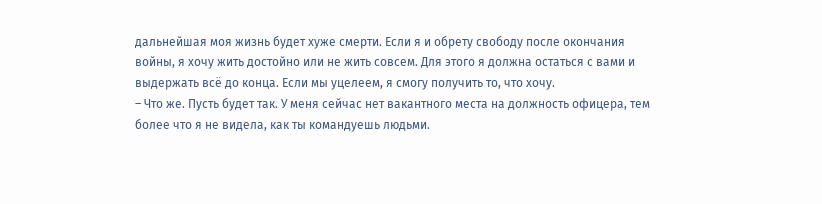дальнейшая моя жизнь будет хуже смерти. Если я и обрету свободу после окончания войны, я хочу жить достойно или не жить совсем. Для этого я должна остаться с вами и выдержать всё до конца. Если мы уцелеем, я смогу получить то, что хочу.
– Что же. Пусть будет так. У меня сейчас нет вакантного места на должность офицера, тем более что я не видела, как ты командуешь людьми.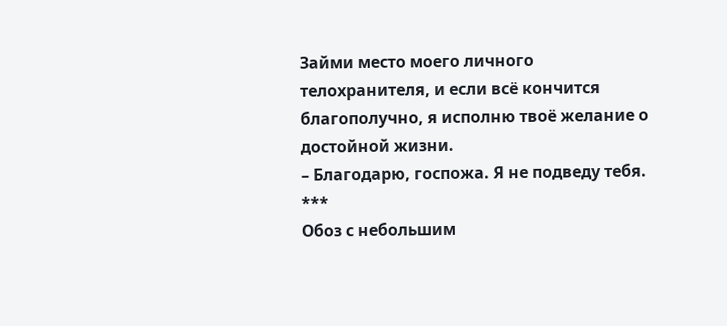Займи место моего личного телохранителя, и если всё кончится благополучно, я исполню твоё желание о достойной жизни.
– Благодарю, госпожа. Я не подведу тебя.
***
Обоз с небольшим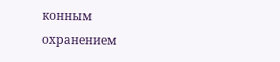конным охранением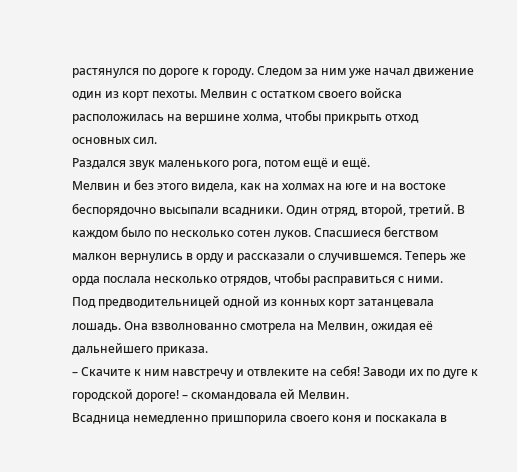растянулся по дороге к городу. Следом за ним уже начал движение один из корт пехоты. Мелвин с остатком своего войска расположилась на вершине холма, чтобы прикрыть отход основных сил.
Раздался звук маленького рога, потом ещё и ещё.
Мелвин и без этого видела, как на холмах на юге и на востоке беспорядочно высыпали всадники. Один отряд, второй, третий. В каждом было по несколько сотен луков. Спасшиеся бегством малкон вернулись в орду и рассказали о случившемся. Теперь же орда послала несколько отрядов, чтобы расправиться с ними.
Под предводительницей одной из конных корт затанцевала лошадь. Она взволнованно смотрела на Мелвин, ожидая её дальнейшего приказа.
– Скачите к ним навстречу и отвлеките на себя! Заводи их по дуге к городской дороге! – скомандовала ей Мелвин.
Всадница немедленно пришпорила своего коня и поскакала в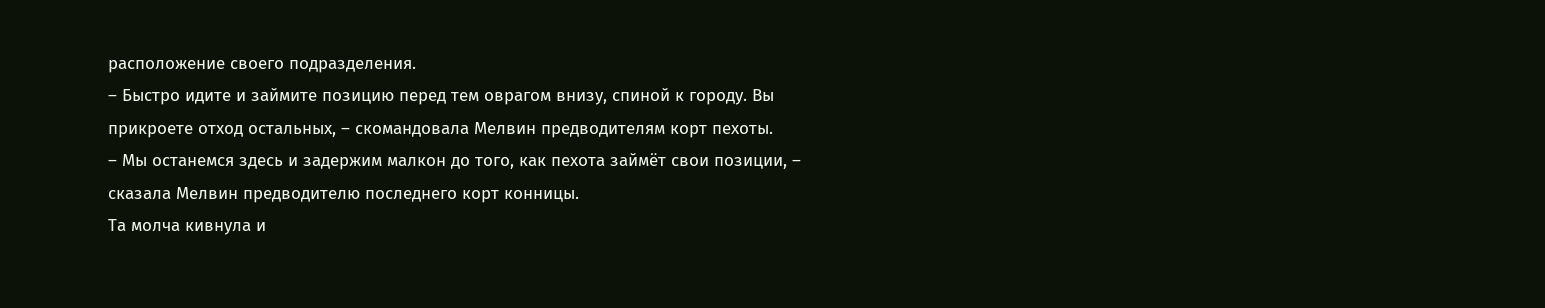расположение своего подразделения.
– Быстро идите и займите позицию перед тем оврагом внизу, спиной к городу. Вы прикроете отход остальных, – скомандовала Мелвин предводителям корт пехоты.
– Мы останемся здесь и задержим малкон до того, как пехота займёт свои позиции, – сказала Мелвин предводителю последнего корт конницы.
Та молча кивнула и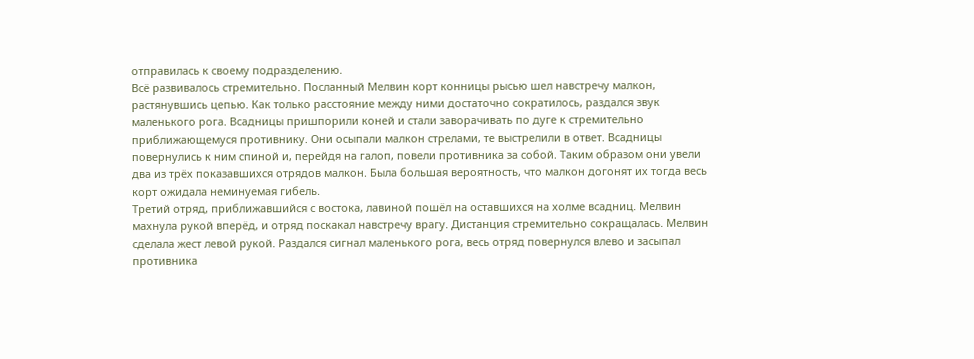отправилась к своему подразделению.
Всё развивалось стремительно. Посланный Мелвин корт конницы рысью шел навстречу малкон, растянувшись цепью. Как только расстояние между ними достаточно сократилось, раздался звук маленького рога. Всадницы пришпорили коней и стали заворачивать по дуге к стремительно приближающемуся противнику. Они осыпали малкон стрелами, те выстрелили в ответ. Всадницы повернулись к ним спиной и, перейдя на галоп, повели противника за собой. Таким образом они увели два из трёх показавшихся отрядов малкон. Была большая вероятность, что малкон догонят их тогда весь корт ожидала неминуемая гибель.
Третий отряд, приближавшийся с востока, лавиной пошёл на оставшихся на холме всадниц. Мелвин махнула рукой вперёд, и отряд поскакал навстречу врагу. Дистанция стремительно сокращалась. Мелвин сделала жест левой рукой. Раздался сигнал маленького рога, весь отряд повернулся влево и засыпал противника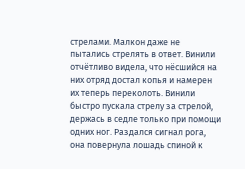стрелами. Малкон даже не пытались стрелять в ответ. Винили отчётливо видела, что нёсшийся на них отряд достал копья и намерен их теперь переколоть. Винили быстро пускала стрелу за стрелой, держась в седле только при помощи одних ног. Раздался сигнал рога, она повернула лошадь спиной к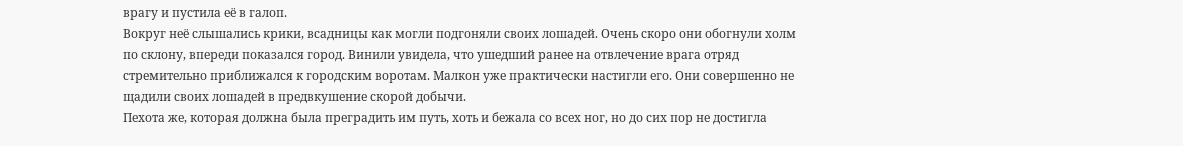врагу и пустила её в галоп.
Вокруг неё слышались крики, всадницы как могли подгоняли своих лошадей. Очень скоро они обогнули холм по склону, впереди показался город. Винили увидела, что ушедший ранее на отвлечение врага отряд стремительно приближался к городским воротам. Малкон уже практически настигли его. Они совершенно не щадили своих лошадей в предвкушение скорой добычи.
Пехота же, которая должна была преградить им путь, хоть и бежала со всех ног, но до сих пор не достигла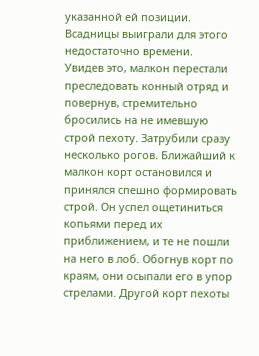указанной ей позиции. Всадницы выиграли для этого недостаточно времени.
Увидев это, малкон перестали преследовать конный отряд и повернув, стремительно бросились на не имевшую строй пехоту. Затрубили сразу несколько рогов. Ближайший к малкон корт остановился и принялся спешно формировать строй. Он успел ощетиниться копьями перед их приближением, и те не пошли на него в лоб. Обогнув корт по краям, они осыпали его в упор стрелами. Другой корт пехоты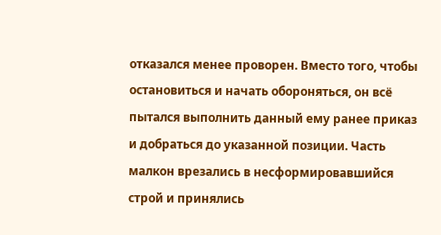отказался менее проворен. Вместо того, чтобы остановиться и начать обороняться, он всё пытался выполнить данный ему ранее приказ и добраться до указанной позиции. Часть малкон врезались в несформировавшийся строй и принялись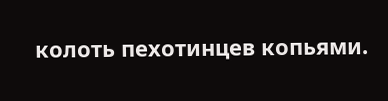колоть пехотинцев копьями.